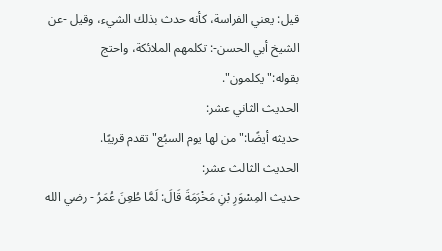قيل: يعني الفراسة، كأنه حدث بذلك الشيء، وقيل -عن الشيخ أبي الحسن-: تكلمهم الملائكة، واحتج بقوله:"يكلمون".
الحديث الثاني عشر:
حديثه أيضًا:"من لها يوم السبُع" تقدم قريبًا.
الحديث الثالث عشر:
حديث المِسْوَرِ بْنِ مَخْرَمَةَ قَالَ: لَمَّا طُعِنَ عُمَرُ - رضي الله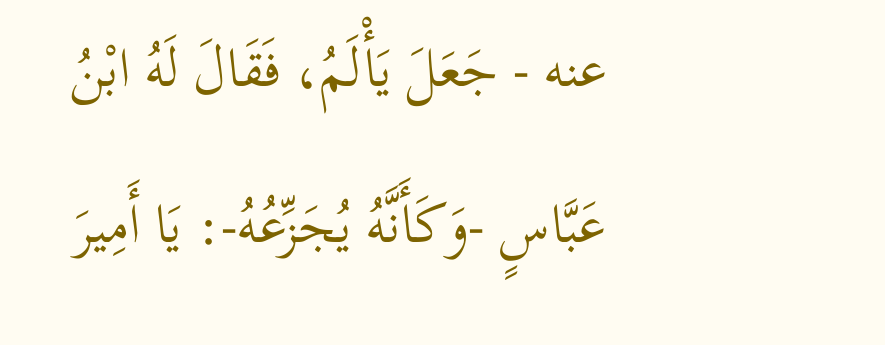عنه - جَعَلَ يَأْلَمُ، فَقَالَ لَهُ ابْنُ عَبَّاسٍ -وَكَأَنَّهُ يُجَزِّعُهُ-: يَا أَمِيرَ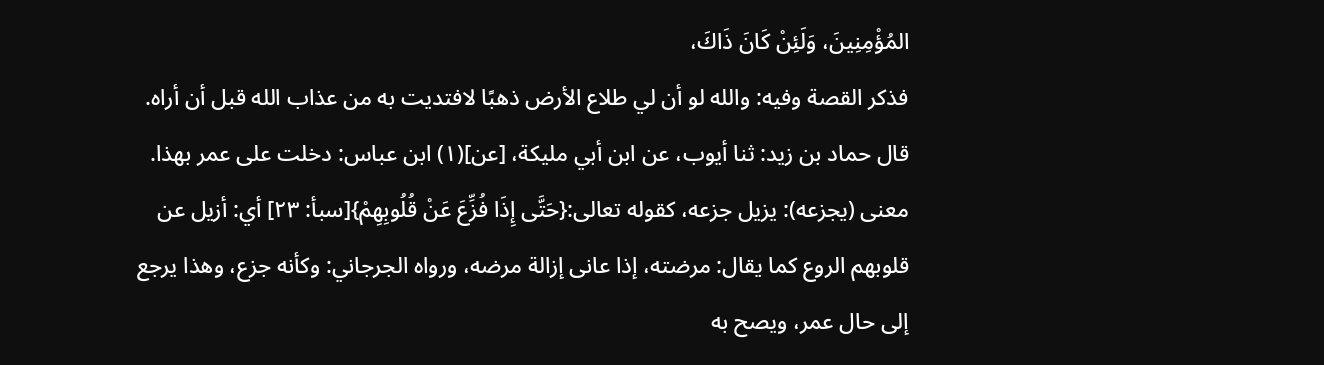المُؤْمِنِينَ، وَلَئِنْ كَانَ ذَاكَ،
فذكر القصة وفيه: والله لو أن لي طلاع الأرض ذهبًا لافتديت به من عذاب الله قبل أن أراه.
قال حماد بن زيد: ثنا أيوب، عن ابن أبي مليكة، [عن](١) ابن عباس: دخلت على عمر بهذا.
معنى (يجزعه): يزيل جزعه، كقوله تعالى:{حَتَّى إِذَا فُزِّعَ عَنْ قُلُوبِهِمْ}[سبأ: ٢٣] أي: أزيل عن قلوبهم الروع كما يقال: مرضته، إذا عانى إزالة مرضه، ورواه الجرجاني: وكأنه جزع، وهذا يرجع إلى حال عمر، ويصح به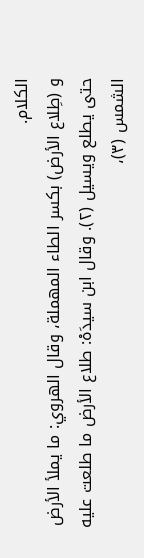الكلام.
و (طِلاع الأرض) بكسر الطاء المهملة، وقال الهروي: ما يملأ الأرض حتى يطلع ويسيل (٢). وقال ابن سيدَهْ: طلاع الأرض ما طلعت عليه الشمس (٣)،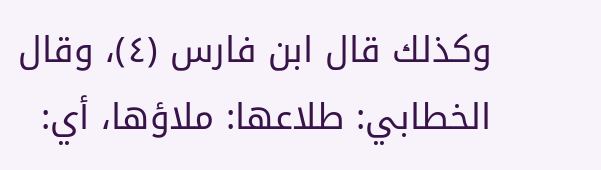وكذلك قال ابن فارس (٤)، وقال الخطابي: طلاعها: ملاؤها، أي: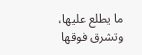ما يطلع عليها، وتشرق فوقها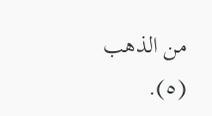من الذهب (٥).